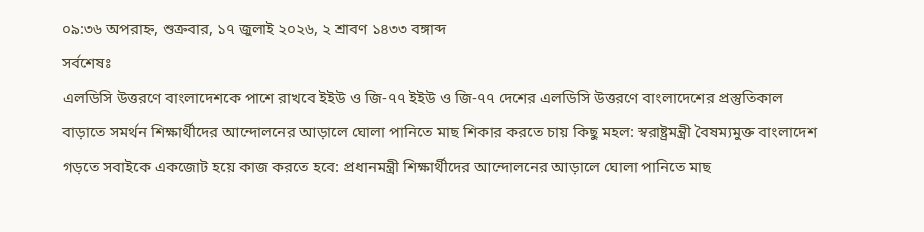০৯:৩৬ অপরাহ্ন, শুক্রবার, ১৭ জুলাই ২০২৬, ২ শ্রাবণ ১৪৩৩ বঙ্গাব্দ
সর্বশেষঃ
এলডিসি উত্তরণে বাংলাদেশকে পাশে রাখবে ইইউ ও জি-৭৭ ইইউ ও জি-৭৭ দেশের এলডিসি উত্তরণে বাংলাদেশের প্রস্তুতিকাল বাড়াতে সমর্থন শিক্ষার্থীদের আন্দোলনের আড়ালে ঘোলা পানিতে মাছ শিকার করতে চায় কিছু মহল: স্বরাষ্ট্রমন্ত্রী বৈষম্যমুক্ত বাংলাদেশ গড়তে সবাইকে একজোট হয়ে কাজ করতে হবে: প্রধানমন্ত্রী শিক্ষার্থীদের আন্দোলনের আড়ালে ঘোলা পানিতে মাছ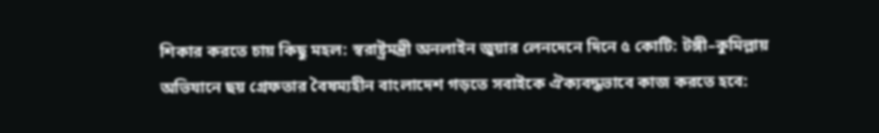শিকার করতে চায় কিছু মহল: স্বরাষ্ট্রমন্ত্রী অনলাইন জুয়ার লেনদেনে দিনে ৫ কোটি: টঙ্গী–কুমিল্লায় অভিযানে ছয় গ্রেফতার বৈষম্যহীন বাংলাদেশ গড়তে সবাইকে ঐক্যবদ্ধভাবে কাজ করতে হবে: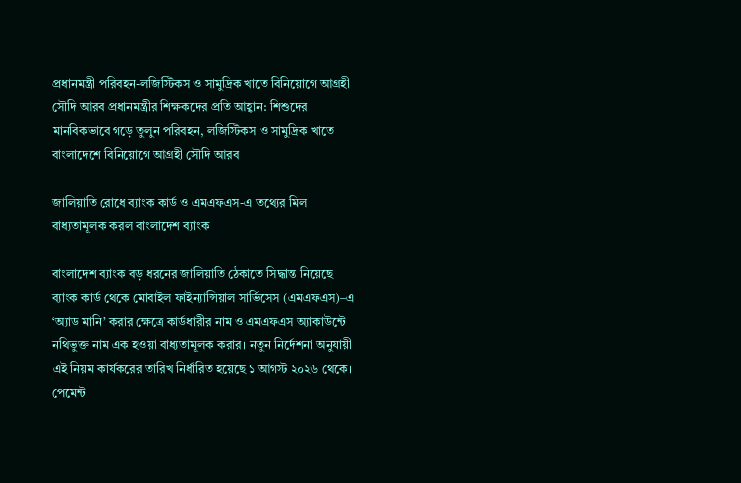প্রধানমন্ত্রী পরিবহন-লজিস্টিকস ও সামুদ্রিক খাতে বিনিয়োগে আগ্রহী সৌদি আরব প্রধানমন্ত্রীর শিক্ষকদের প্রতি আহ্বান: শিশুদের মানবিকভাবে গড়ে তুলুন পরিবহন, লজিস্টিকস ও সামুদ্রিক খাতে বাংলাদেশে বিনিয়োগে আগ্রহী সৌদি আরব

জালিয়াতি রোধে ব্যাংক কার্ড ও এমএফএস-এ তথ্যের মিল বাধ্যতামূলক করল বাংলাদেশ ব্যাংক

বাংলাদেশ ব্যাংক বড় ধরনের জালিয়াতি ঠেকাতে সিদ্ধান্ত নিয়েছে ব্যাংক কার্ড থেকে মোবাইল ফাইন্যান্সিয়াল সার্ভিসেস (এমএফএস)–এ ‘অ্যাড মানি’ করার ক্ষেত্রে কার্ডধারীর নাম ও এমএফএস অ্যাকাউন্টে নথিভুক্ত নাম এক হওয়া বাধ্যতামূলক করার। নতুন নির্দেশনা অনুযায়ী এই নিয়ম কার্যকরের তারিখ নির্ধারিত হয়েছে ১ আগস্ট ২০২৬ থেকে। পেমেন্ট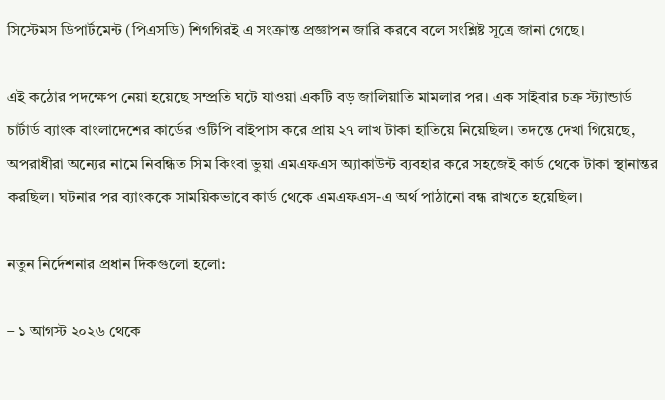সিস্টেমস ডিপার্টমেন্ট (পিএসডি) শিগগিরই এ সংক্রান্ত প্রজ্ঞাপন জারি করবে বলে সংশ্লিষ্ট সূত্রে জানা গেছে।

এই কঠোর পদক্ষেপ নেয়া হয়েছে সম্প্রতি ঘটে যাওয়া একটি বড় জালিয়াতি মামলার পর। এক সাইবার চক্র স্ট্যান্ডার্ড চার্টার্ড ব্যাংক বাংলাদেশের কার্ডের ওটিপি বাইপাস করে প্রায় ২৭ লাখ টাকা হাতিয়ে নিয়েছিল। তদন্তে দেখা গিয়েছে, অপরাধীরা অন্যের নামে নিবন্ধিত সিম কিংবা ভুয়া এমএফএস অ্যাকাউন্ট ব্যবহার করে সহজেই কার্ড থেকে টাকা স্থানান্তর করছিল। ঘটনার পর ব্যাংককে সাময়িকভাবে কার্ড থেকে এমএফএস-এ অর্থ পাঠানো বন্ধ রাখতে হয়েছিল।

নতুন নির্দেশনার প্রধান দিকগুলো হলো:

– ১ আগস্ট ২০২৬ থেকে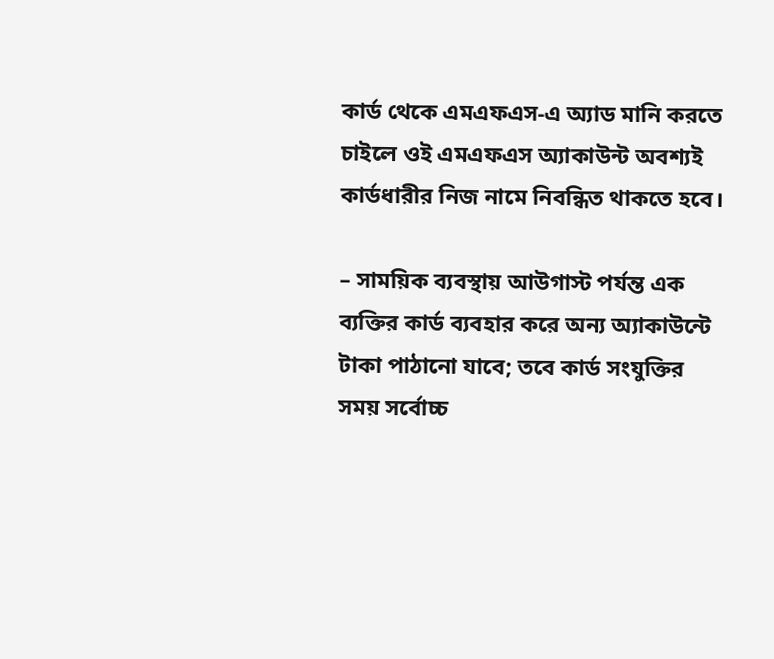কার্ড থেকে এমএফএস-এ অ্যাড মানি করতে চাইলে ওই এমএফএস অ্যাকাউন্ট অবশ্যই কার্ডধারীর নিজ নামে নিবন্ধিত থাকতে হবে।

– সাময়িক ব্যবস্থায় আউগাস্ট পর্যন্ত এক ব্যক্তির কার্ড ব্যবহার করে অন্য অ্যাকাউন্টে টাকা পাঠানো যাবে; তবে কার্ড সংযুক্তির সময় সর্বোচ্চ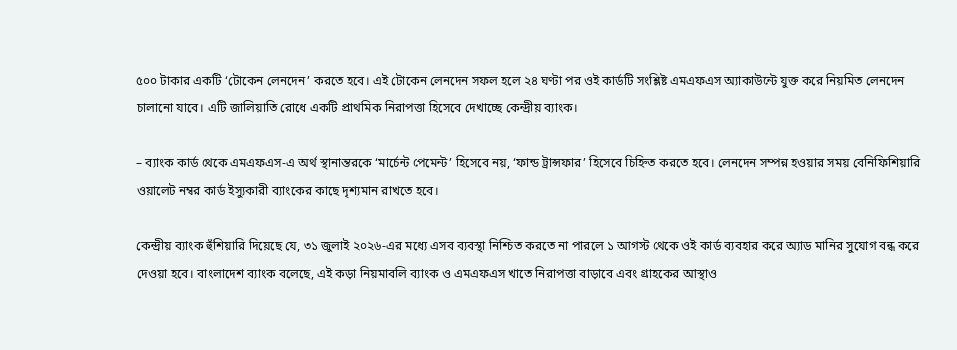৫০০ টাকার একটি ‘টোকেন লেনদেন’ করতে হবে। এই টোকেন লেনদেন সফল হলে ২৪ ঘণ্টা পর ওই কার্ডটি সংশ্লিষ্ট এমএফএস অ্যাকাউন্টে যুক্ত করে নিয়মিত লেনদেন চালানো যাবে। এটি জালিয়াতি রোধে একটি প্রাথমিক নিরাপত্তা হিসেবে দেখাচ্ছে কেন্দ্রীয় ব্যাংক।

– ব্যাংক কার্ড থেকে এমএফএস-এ অর্থ স্থানান্তরকে ‘মার্চেন্ট পেমেন্ট’ হিসেবে নয়, ‘ফান্ড ট্রান্সফার’ হিসেবে চিহ্নিত করতে হবে। লেনদেন সম্পন্ন হওয়ার সময় বেনিফিশিয়ারি ওয়ালেট নম্বর কার্ড ইস্যুকারী ব্যাংকের কাছে দৃশ্যমান রাখতে হবে।

কেন্দ্রীয় ব্যাংক হুঁশিয়ারি দিয়েছে যে, ৩১ জুলাই ২০২৬-এর মধ্যে এসব ব্যবস্থা নিশ্চিত করতে না পারলে ১ আগস্ট থেকে ওই কার্ড ব্যবহার করে অ্যাড মানির সুযোগ বন্ধ করে দেওয়া হবে। বাংলাদেশ ব্যাংক বলেছে, এই কড়া নিয়মাবলি ব্যাংক ও এমএফএস খাতে নিরাপত্তা বাড়াবে এবং গ্রাহকের আস্থাও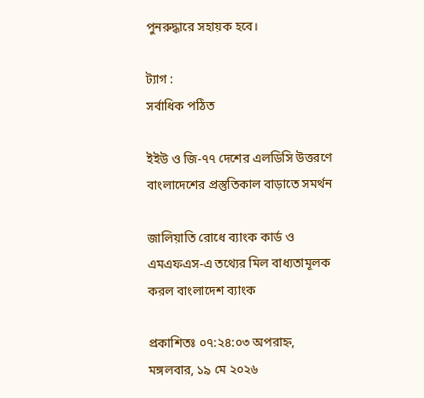পুনরুদ্ধারে সহায়ক হবে।

ট্যাগ :
সর্বাধিক পঠিত

ইইউ ও জি-৭৭ দেশের এলডিসি উত্তরণে বাংলাদেশের প্রস্তুতিকাল বাড়াতে সমর্থন

জালিয়াতি রোধে ব্যাংক কার্ড ও এমএফএস-এ তথ্যের মিল বাধ্যতামূলক করল বাংলাদেশ ব্যাংক

প্রকাশিতঃ ০৭:২৪:০৩ অপরাহ্ন, মঙ্গলবার, ১৯ মে ২০২৬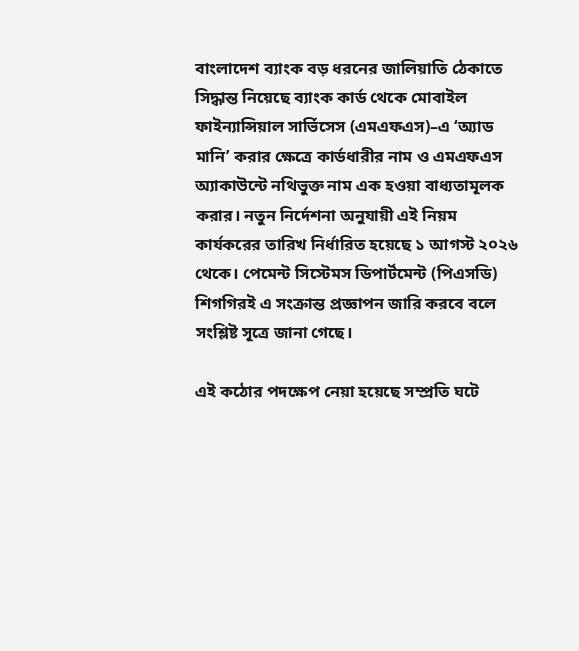বাংলাদেশ ব্যাংক বড় ধরনের জালিয়াতি ঠেকাতে সিদ্ধান্ত নিয়েছে ব্যাংক কার্ড থেকে মোবাইল ফাইন্যান্সিয়াল সার্ভিসেস (এমএফএস)–এ ‘অ্যাড মানি’ করার ক্ষেত্রে কার্ডধারীর নাম ও এমএফএস অ্যাকাউন্টে নথিভুক্ত নাম এক হওয়া বাধ্যতামূলক করার। নতুন নির্দেশনা অনুযায়ী এই নিয়ম কার্যকরের তারিখ নির্ধারিত হয়েছে ১ আগস্ট ২০২৬ থেকে। পেমেন্ট সিস্টেমস ডিপার্টমেন্ট (পিএসডি) শিগগিরই এ সংক্রান্ত প্রজ্ঞাপন জারি করবে বলে সংশ্লিষ্ট সূত্রে জানা গেছে।

এই কঠোর পদক্ষেপ নেয়া হয়েছে সম্প্রতি ঘটে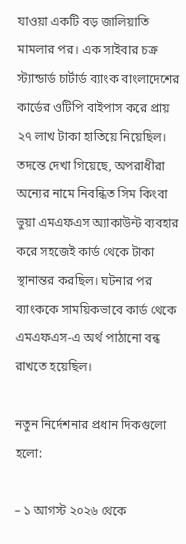যাওয়া একটি বড় জালিয়াতি মামলার পর। এক সাইবার চক্র স্ট্যান্ডার্ড চার্টার্ড ব্যাংক বাংলাদেশের কার্ডের ওটিপি বাইপাস করে প্রায় ২৭ লাখ টাকা হাতিয়ে নিয়েছিল। তদন্তে দেখা গিয়েছে, অপরাধীরা অন্যের নামে নিবন্ধিত সিম কিংবা ভুয়া এমএফএস অ্যাকাউন্ট ব্যবহার করে সহজেই কার্ড থেকে টাকা স্থানান্তর করছিল। ঘটনার পর ব্যাংককে সাময়িকভাবে কার্ড থেকে এমএফএস-এ অর্থ পাঠানো বন্ধ রাখতে হয়েছিল।

নতুন নির্দেশনার প্রধান দিকগুলো হলো:

– ১ আগস্ট ২০২৬ থেকে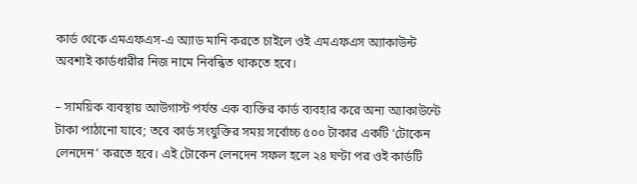কার্ড থেকে এমএফএস-এ অ্যাড মানি করতে চাইলে ওই এমএফএস অ্যাকাউন্ট অবশ্যই কার্ডধারীর নিজ নামে নিবন্ধিত থাকতে হবে।

– সাময়িক ব্যবস্থায় আউগাস্ট পর্যন্ত এক ব্যক্তির কার্ড ব্যবহার করে অন্য অ্যাকাউন্টে টাকা পাঠানো যাবে; তবে কার্ড সংযুক্তির সময় সর্বোচ্চ ৫০০ টাকার একটি ‘টোকেন লেনদেন’ করতে হবে। এই টোকেন লেনদেন সফল হলে ২৪ ঘণ্টা পর ওই কার্ডটি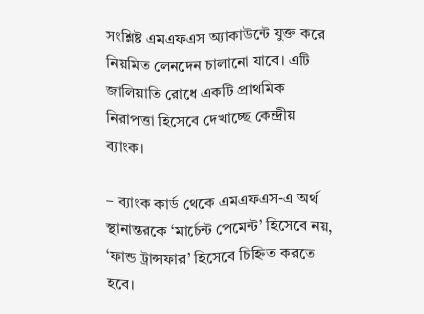সংশ্লিষ্ট এমএফএস অ্যাকাউন্টে যুক্ত করে নিয়মিত লেনদেন চালানো যাবে। এটি জালিয়াতি রোধে একটি প্রাথমিক নিরাপত্তা হিসেবে দেখাচ্ছে কেন্দ্রীয় ব্যাংক।

– ব্যাংক কার্ড থেকে এমএফএস-এ অর্থ স্থানান্তরকে ‘মার্চেন্ট পেমেন্ট’ হিসেবে নয়, ‘ফান্ড ট্রান্সফার’ হিসেবে চিহ্নিত করতে হবে।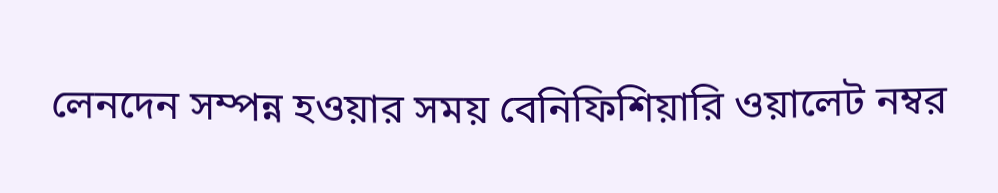লেনদেন সম্পন্ন হওয়ার সময় বেনিফিশিয়ারি ওয়ালেট নম্বর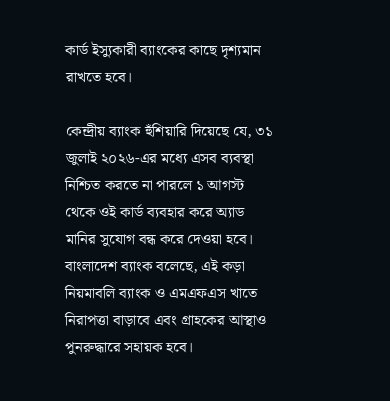কার্ড ইস্যুকারী ব্যাংকের কাছে দৃশ্যমান রাখতে হবে।

কেন্দ্রীয় ব্যাংক হুঁশিয়ারি দিয়েছে যে, ৩১ জুলাই ২০২৬-এর মধ্যে এসব ব্যবস্থা নিশ্চিত করতে না পারলে ১ আগস্ট থেকে ওই কার্ড ব্যবহার করে অ্যাড মানির সুযোগ বন্ধ করে দেওয়া হবে। বাংলাদেশ ব্যাংক বলেছে, এই কড়া নিয়মাবলি ব্যাংক ও এমএফএস খাতে নিরাপত্তা বাড়াবে এবং গ্রাহকের আস্থাও পুনরুদ্ধারে সহায়ক হবে।